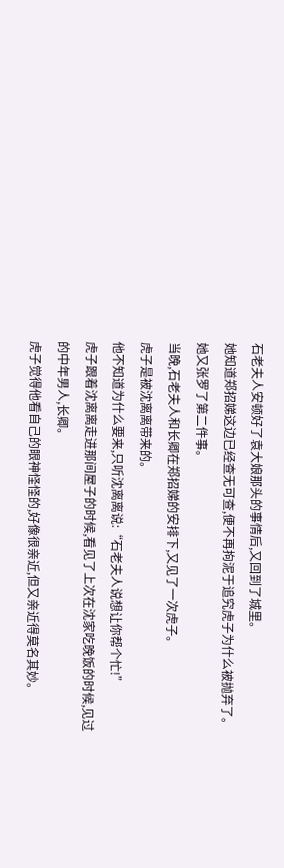石老夫人安顿好了袁大娘那头的事情后,又回到了城里。
她知道郑招娣这边已经查无可查,便不再拘泥于追究虎子为什么被抛弃了。
她又张罗了第二件事。
当晚,石老夫人和长卿在郑招娣的安排下,又见了一次虎子。
虎子是被沈离离带来的。
他不知道为什么要来,只听沈离离说:“石老夫人说想让你帮个忙!”
虎子跟着沈离离走进那间屋子的时候,看见了上次在沈家吃晚饭的时候,见过的中年男人,长卿。
虎子觉得他看自己的眼神怪怪的,好像很亲近,但又亲近得莫名其妙。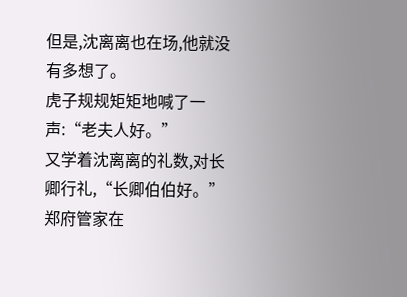但是,沈离离也在场,他就没有多想了。
虎子规规矩矩地喊了一声:“老夫人好。”
又学着沈离离的礼数,对长卿行礼,“长卿伯伯好。”
郑府管家在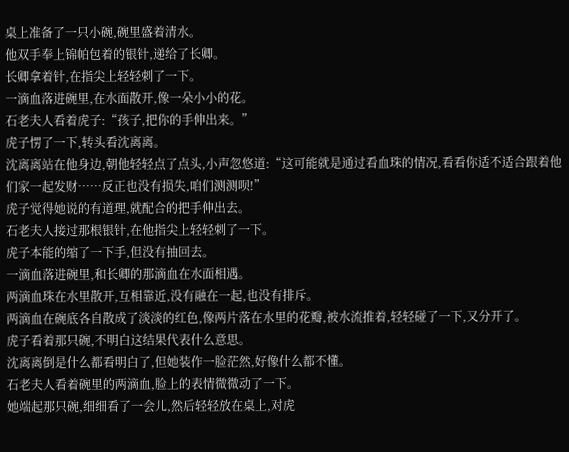桌上准备了一只小碗,碗里盛着清水。
他双手奉上锦帕包着的银针,递给了长卿。
长卿拿着针,在指尖上轻轻刺了一下。
一滴血落进碗里,在水面散开,像一朵小小的花。
石老夫人看着虎子:“孩子,把你的手伸出来。”
虎子愣了一下,转头看沈离离。
沈离离站在他身边,朝他轻轻点了点头,小声忽悠道:“这可能就是通过看血珠的情况,看看你适不适合跟着他们家一起发财……反正也没有损失,咱们测测呗!”
虎子觉得她说的有道理,就配合的把手伸出去。
石老夫人接过那根银针,在他指尖上轻轻刺了一下。
虎子本能的缩了一下手,但没有抽回去。
一滴血落进碗里,和长卿的那滴血在水面相遇。
两滴血珠在水里散开,互相靠近,没有融在一起,也没有排斥。
两滴血在碗底各自散成了淡淡的红色,像两片落在水里的花瓣,被水流推着,轻轻碰了一下,又分开了。
虎子看着那只碗,不明白这结果代表什么意思。
沈离离倒是什么都看明白了,但她装作一脸茫然,好像什么都不懂。
石老夫人看着碗里的两滴血,脸上的表情微微动了一下。
她端起那只碗,细细看了一会儿,然后轻轻放在桌上,对虎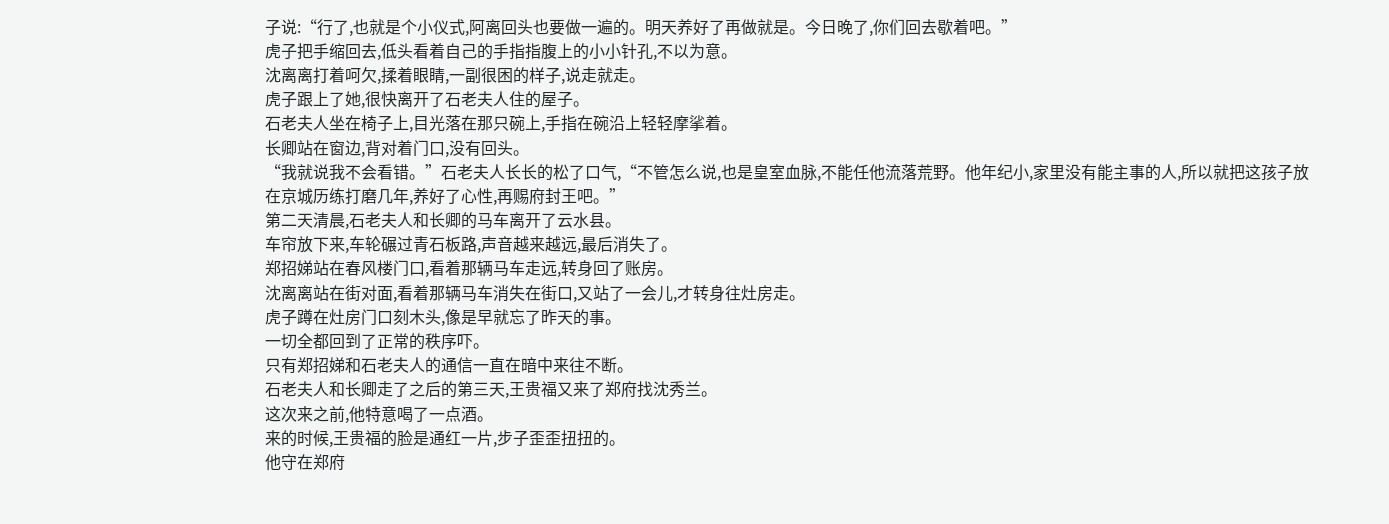子说:“行了,也就是个小仪式,阿离回头也要做一遍的。明天养好了再做就是。今日晚了,你们回去歇着吧。”
虎子把手缩回去,低头看着自己的手指指腹上的小小针孔,不以为意。
沈离离打着呵欠,揉着眼睛,一副很困的样子,说走就走。
虎子跟上了她,很快离开了石老夫人住的屋子。
石老夫人坐在椅子上,目光落在那只碗上,手指在碗沿上轻轻摩挲着。
长卿站在窗边,背对着门口,没有回头。
“我就说我不会看错。”石老夫人长长的松了口气,“不管怎么说,也是皇室血脉,不能任他流落荒野。他年纪小,家里没有能主事的人,所以就把这孩子放在京城历练打磨几年,养好了心性,再赐府封王吧。”
第二天清晨,石老夫人和长卿的马车离开了云水县。
车帘放下来,车轮碾过青石板路,声音越来越远,最后消失了。
郑招娣站在春风楼门口,看着那辆马车走远,转身回了账房。
沈离离站在街对面,看着那辆马车消失在街口,又站了一会儿,才转身往灶房走。
虎子蹲在灶房门口刻木头,像是早就忘了昨天的事。
一切全都回到了正常的秩序吓。
只有郑招娣和石老夫人的通信一直在暗中来往不断。
石老夫人和长卿走了之后的第三天,王贵福又来了郑府找沈秀兰。
这次来之前,他特意喝了一点酒。
来的时候,王贵福的脸是通红一片,步子歪歪扭扭的。
他守在郑府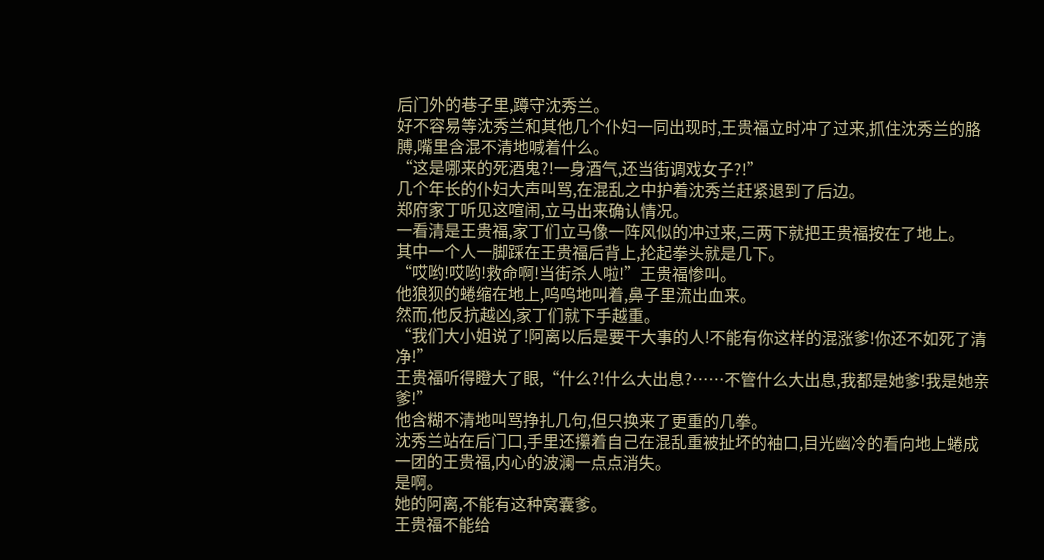后门外的巷子里,蹲守沈秀兰。
好不容易等沈秀兰和其他几个仆妇一同出现时,王贵福立时冲了过来,抓住沈秀兰的胳膊,嘴里含混不清地喊着什么。
“这是哪来的死酒鬼?!一身酒气,还当街调戏女子?!”
几个年长的仆妇大声叫骂,在混乱之中护着沈秀兰赶紧退到了后边。
郑府家丁听见这喧闹,立马出来确认情况。
一看清是王贵福,家丁们立马像一阵风似的冲过来,三两下就把王贵福按在了地上。
其中一个人一脚踩在王贵福后背上,抡起拳头就是几下。
“哎哟!哎哟!救命啊!当街杀人啦!”王贵福惨叫。
他狼狈的蜷缩在地上,呜呜地叫着,鼻子里流出血来。
然而,他反抗越凶,家丁们就下手越重。
“我们大小姐说了!阿离以后是要干大事的人!不能有你这样的混涨爹!你还不如死了清净!”
王贵福听得瞪大了眼,“什么?!什么大出息?……不管什么大出息,我都是她爹!我是她亲爹!”
他含糊不清地叫骂挣扎几句,但只换来了更重的几拳。
沈秀兰站在后门口,手里还攥着自己在混乱重被扯坏的袖口,目光幽冷的看向地上蜷成一团的王贵福,内心的波澜一点点消失。
是啊。
她的阿离,不能有这种窝囊爹。
王贵福不能给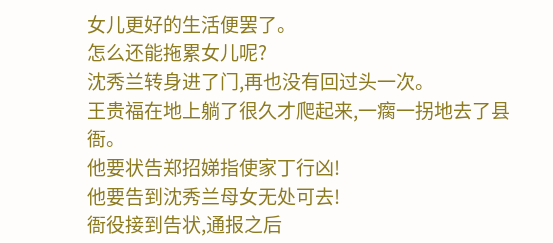女儿更好的生活便罢了。
怎么还能拖累女儿呢?
沈秀兰转身进了门,再也没有回过头一次。
王贵福在地上躺了很久才爬起来,一瘸一拐地去了县衙。
他要状告郑招娣指使家丁行凶!
他要告到沈秀兰母女无处可去!
衙役接到告状,通报之后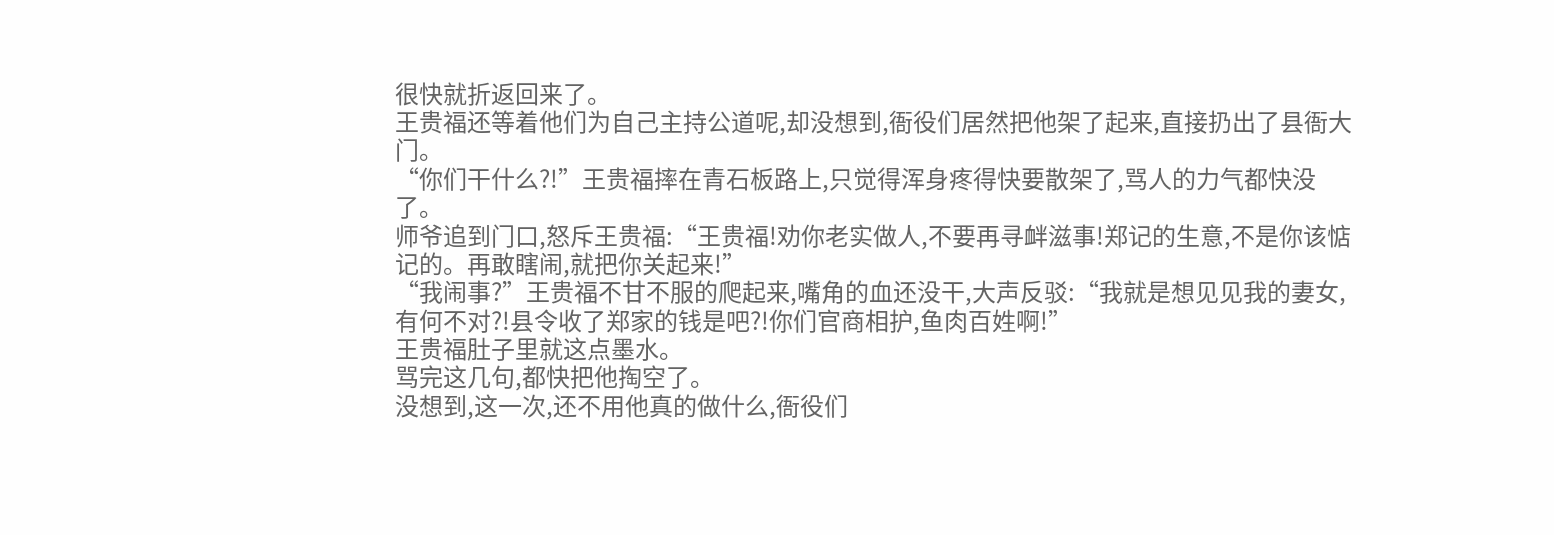很快就折返回来了。
王贵福还等着他们为自己主持公道呢,却没想到,衙役们居然把他架了起来,直接扔出了县衙大门。
“你们干什么?!”王贵福摔在青石板路上,只觉得浑身疼得快要散架了,骂人的力气都快没了。
师爷追到门口,怒斥王贵福:“王贵福!劝你老实做人,不要再寻衅滋事!郑记的生意,不是你该惦记的。再敢瞎闹,就把你关起来!”
“我闹事?”王贵福不甘不服的爬起来,嘴角的血还没干,大声反驳:“我就是想见见我的妻女,有何不对?!县令收了郑家的钱是吧?!你们官商相护,鱼肉百姓啊!”
王贵福肚子里就这点墨水。
骂完这几句,都快把他掏空了。
没想到,这一次,还不用他真的做什么,衙役们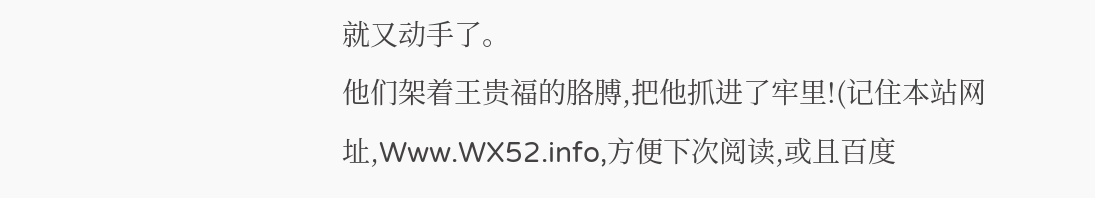就又动手了。
他们架着王贵福的胳膊,把他抓进了牢里!(记住本站网址,Www.WX52.info,方便下次阅读,或且百度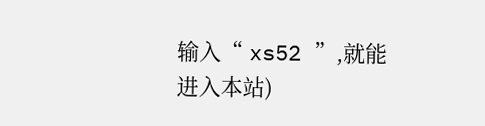输入“ xs52 ”,就能进入本站)